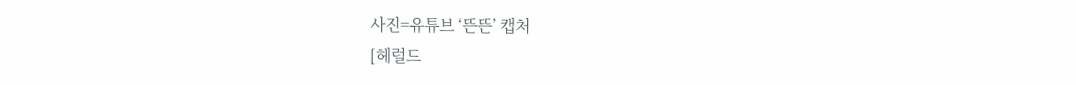사진=유튜브 ‘뜬뜬’ 캡처
[헤럴드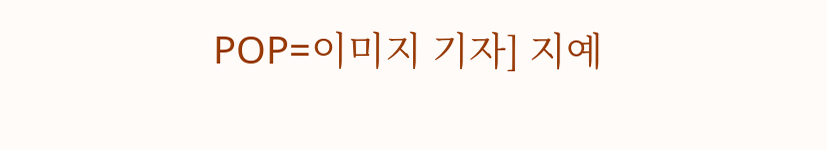POP=이미지 기자] 지예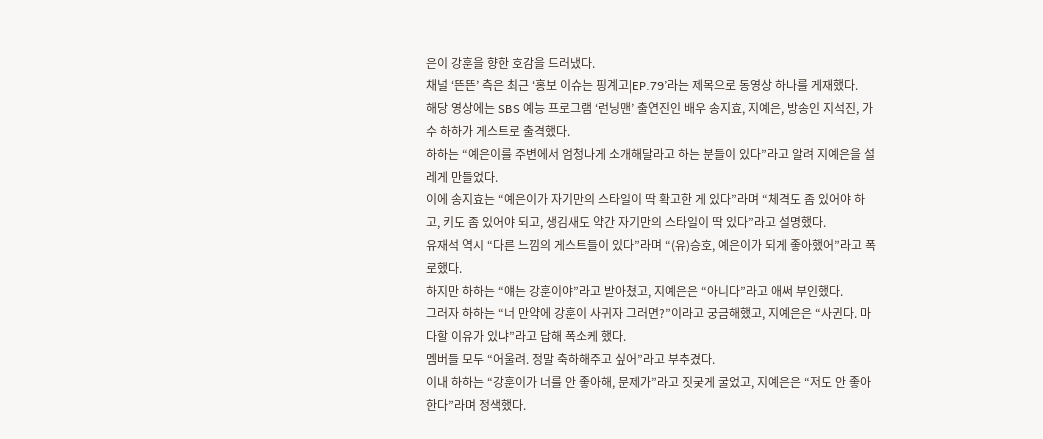은이 강훈을 향한 호감을 드러냈다.
채널 ‘뜬뜬’ 측은 최근 ‘홍보 이슈는 핑계고|EP.79’라는 제목으로 동영상 하나를 게재했다.
해당 영상에는 SBS 예능 프로그램 ‘런닝맨’ 출연진인 배우 송지효, 지예은, 방송인 지석진, 가수 하하가 게스트로 출격했다.
하하는 “예은이를 주변에서 엄청나게 소개해달라고 하는 분들이 있다”라고 알려 지예은을 설레게 만들었다.
이에 송지효는 “예은이가 자기만의 스타일이 딱 확고한 게 있다”라며 “체격도 좀 있어야 하고, 키도 좀 있어야 되고, 생김새도 약간 자기만의 스타일이 딱 있다”라고 설명했다.
유재석 역시 “다른 느낌의 게스트들이 있다”라며 “(유)승호, 예은이가 되게 좋아했어”라고 폭로했다.
하지만 하하는 “얘는 강훈이야”라고 받아쳤고, 지예은은 “아니다”라고 애써 부인했다.
그러자 하하는 “너 만약에 강훈이 사귀자 그러면?”이라고 궁금해했고, 지예은은 “사귄다. 마다할 이유가 있냐”라고 답해 폭소케 했다.
멤버들 모두 “어울려. 정말 축하해주고 싶어”라고 부추겼다.
이내 하하는 “강훈이가 너를 안 좋아해, 문제가”라고 짓궂게 굴었고, 지예은은 “저도 안 좋아한다”라며 정색했다.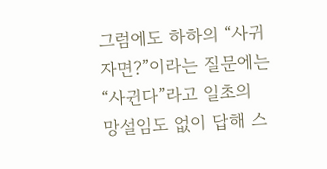그럼에도 하하의 “사귀자면?”이라는 질문에는 “사귄다”라고 일초의 망설임도 없이 답해 스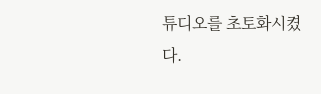튜디오를 초토화시켰다.